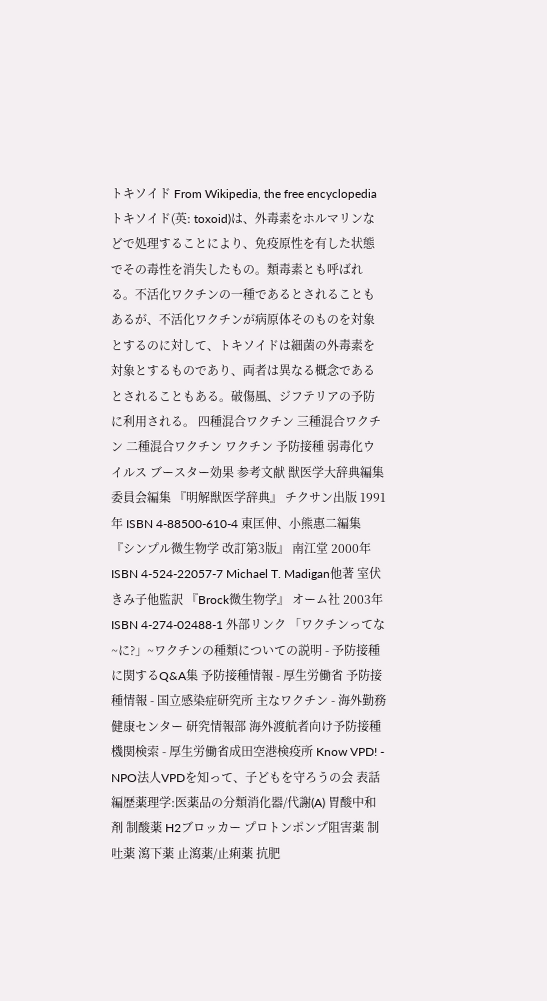トキソイド From Wikipedia, the free encyclopedia トキソイド(英: toxoid)は、外毒素をホルマリンなどで処理することにより、免疫原性を有した状態でその毒性を消失したもの。類毒素とも呼ばれる。不活化ワクチンの一種であるとされることもあるが、不活化ワクチンが病原体そのものを対象とするのに対して、トキソイドは細菌の外毒素を対象とするものであり、両者は異なる概念であるとされることもある。破傷風、ジフテリアの予防に利用される。 四種混合ワクチン 三種混合ワクチン 二種混合ワクチン ワクチン 予防接種 弱毒化ウイルス ブースター効果 参考文献 獣医学大辞典編集委員会編集 『明解獣医学辞典』 チクサン出版 1991年 ISBN 4-88500-610-4 東匡伸、小熊惠二編集 『シンプル微生物学 改訂第3版』 南江堂 2000年 ISBN 4-524-22057-7 Michael T. Madigan他著 室伏きみ子他監訳 『Brock微生物学』 オーム社 2003年 ISBN 4-274-02488-1 外部リンク 「ワクチンってな~に?」~ワクチンの種類についての説明 - 予防接種に関するQ&A集 予防接種情報 - 厚生労働省 予防接種情報 - 国立感染症研究所 主なワクチン - 海外勤務健康センター 研究情報部 海外渡航者向け予防接種機関検索 - 厚生労働省成田空港検疫所 Know VPD! - NPO法人VPDを知って、子どもを守ろうの会 表話編歴薬理学:医薬品の分類消化器/代謝(A) 胃酸中和剤 制酸薬 H2ブロッカー プロトンポンプ阻害薬 制吐薬 瀉下薬 止瀉薬/止痢薬 抗肥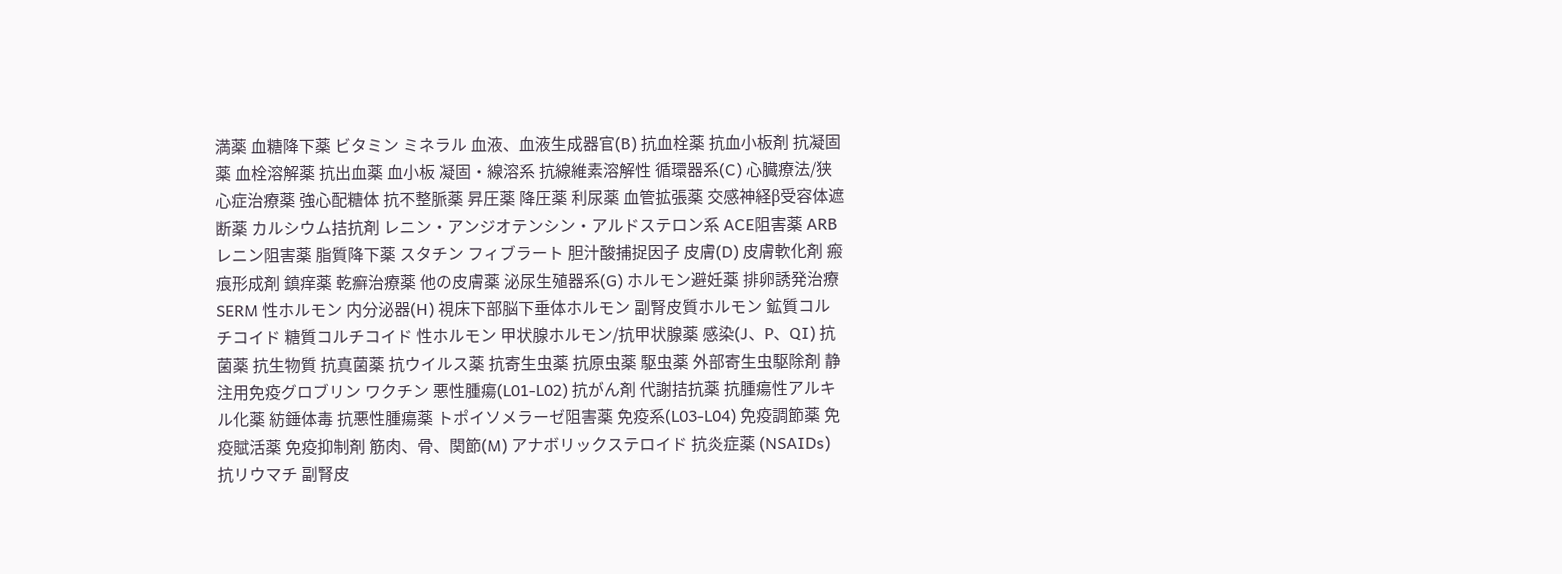満薬 血糖降下薬 ビタミン ミネラル 血液、血液生成器官(B) 抗血栓薬 抗血小板剤 抗凝固薬 血栓溶解薬 抗出血薬 血小板 凝固・線溶系 抗線維素溶解性 循環器系(C) 心臓療法/狭心症治療薬 強心配糖体 抗不整脈薬 昇圧薬 降圧薬 利尿薬 血管拡張薬 交感神経β受容体遮断薬 カルシウム拮抗剤 レニン・アンジオテンシン・アルドステロン系 ACE阻害薬 ARB レニン阻害薬 脂質降下薬 スタチン フィブラート 胆汁酸捕捉因子 皮膚(D) 皮膚軟化剤 瘢痕形成剤 鎮痒薬 乾癬治療薬 他の皮膚薬 泌尿生殖器系(G) ホルモン避妊薬 排卵誘発治療 SERM 性ホルモン 内分泌器(H) 視床下部脳下垂体ホルモン 副腎皮質ホルモン 鉱質コルチコイド 糖質コルチコイド 性ホルモン 甲状腺ホルモン/抗甲状腺薬 感染(J、P、QI) 抗菌薬 抗生物質 抗真菌薬 抗ウイルス薬 抗寄生虫薬 抗原虫薬 駆虫薬 外部寄生虫駆除剤 静注用免疫グロブリン ワクチン 悪性腫瘍(L01-L02) 抗がん剤 代謝拮抗薬 抗腫瘍性アルキル化薬 紡錘体毒 抗悪性腫瘍薬 トポイソメラーゼ阻害薬 免疫系(L03-L04) 免疫調節薬 免疫賦活薬 免疫抑制剤 筋肉、骨、関節(M) アナボリックステロイド 抗炎症薬 (NSAIDs) 抗リウマチ 副腎皮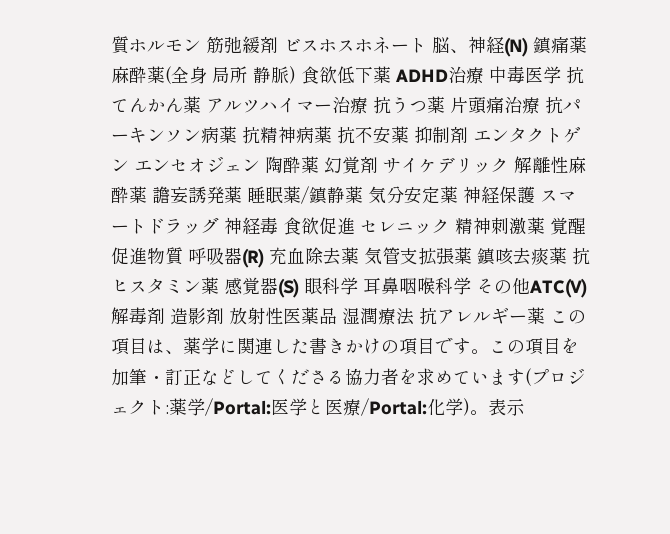質ホルモン 筋弛緩剤 ビスホスホネート 脳、神経(N) 鎮痛薬 麻酔薬(全身 局所 静脈) 食欲低下薬 ADHD治療 中毒医学 抗てんかん薬 アルツハイマー治療 抗うつ薬 片頭痛治療 抗パーキンソン病薬 抗精神病薬 抗不安薬 抑制剤 エンタクトゲン エンセオジェン 陶酔薬 幻覚剤 サイケデリック 解離性麻酔薬 譫妄誘発薬 睡眠薬/鎮静薬 気分安定薬 神経保護 スマートドラッグ 神経毒 食欲促進 セレニック 精神刺激薬 覚醒促進物質 呼吸器(R) 充血除去薬 気管支拡張薬 鎮咳去痰薬 抗ヒスタミン薬 感覚器(S) 眼科学 耳鼻咽喉科学 その他ATC(V) 解毒剤 造影剤 放射性医薬品 湿潤療法 抗アレルギー薬 この項目は、薬学に関連した書きかけの項目です。この項目を加筆・訂正などしてくださる協力者を求めています(プロジェクト:薬学/Portal:医学と医療/Portal:化学)。表示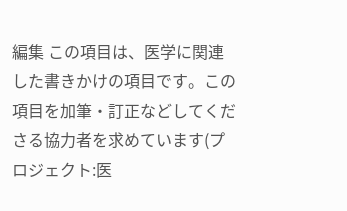編集 この項目は、医学に関連した書きかけの項目です。この項目を加筆・訂正などしてくださる協力者を求めています(プロジェクト:医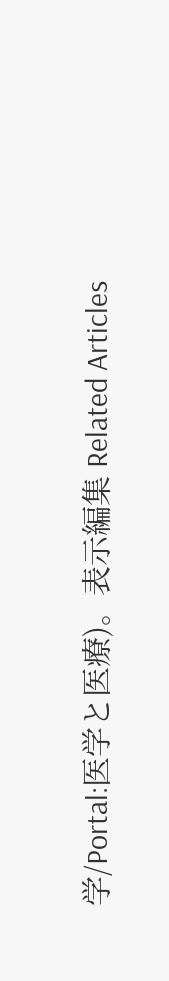学/Portal:医学と医療)。表示編集 Related Articles